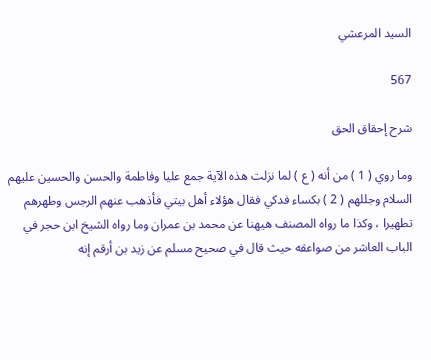السيد المرعشي

567

شرح إحقاق الحق

وما روي ( 1 ) من أنه ( ع ) لما نزلت هذه الآية جمع عليا وفاطمة والحسن والحسين عليهم السلام وجللهم ( 2 ) بكساء فدكي فقال هؤلاء أهل بيتي فأذهب عنهم الرجس وطهرهم تطهيرا ، وكذا ما رواه المصنف هيهنا عن محمد بن عمران وما رواه الشيخ ابن حجر في الباب العاشر من صواعقه حيث قال في صحيح مسلم عن زيد بن أرقم إنه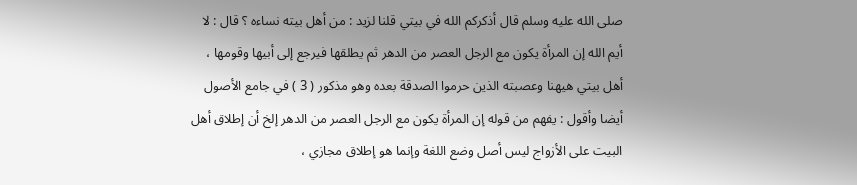صلى الله عليه وسلم قال أذكركم الله في بيتي قلنا لزيد : من أهل بيته نساءه ؟ قال : لا أيم الله إن المرأة يكون مع الرجل العصر من الدهر ثم يطلقها فيرجع إلى أبيها وقومها ، أهل بيتي هيهنا وعصبته الذين حرموا الصدقة بعده وهو مذكور ( 3 ) في جامع الأصول أيضا وأقول : يفهم من قوله إن المرأة يكون مع الرجل العصر من الدهر إلخ أن إطلاق أهل البيت على الأزواج ليس أصل وضع اللغة وإنما هو إطلاق مجازي ،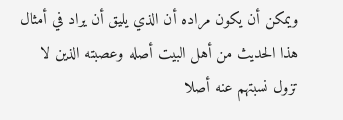ويمكن أن يكون مراده أن الذي يليق أن يراد في أمثال هذا الحديث من أهل البيت أصله وعصبته الذين لا تزول نسبتهم عنه أصلا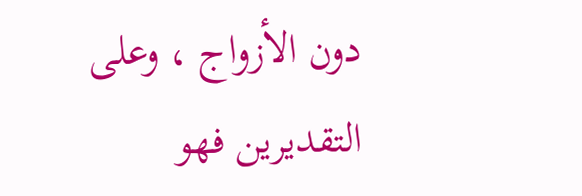دون الأزواج ، وعلى التقديرين فهو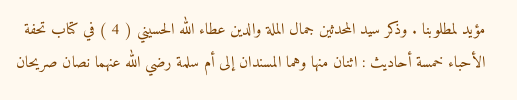مؤيد لمطلوبنا . وذكر سيد المحدثين جمال الملة والدين عطاء الله الحسيني ( 4 ) في كتاب تحفة الأحباء خمسة أحاديث : اثنان منها وهما المسندان إلى أم سلمة رضي الله عنهما نصان صريحان